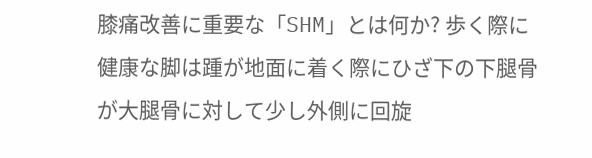膝痛改善に重要な「SHM」とは何か? 歩く際に健康な脚は踵が地面に着く際にひざ下の下腿骨が大腿骨に対して少し外側に回旋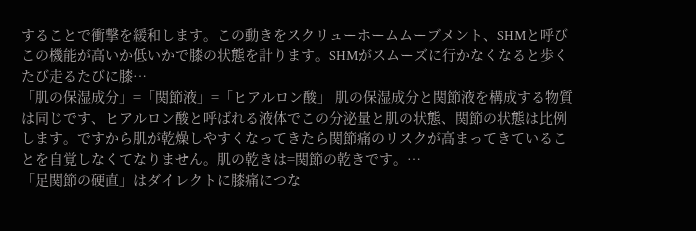することで衝撃を緩和します。この動きをスクリューホームムーブメント、SHMと呼びこの機能が高いか低いかで膝の状態を計ります。SHMがスムーズに行かなくなると歩くたび走るたびに膝…
「肌の保湿成分」=「関節液」=「ヒアルロン酸」 肌の保湿成分と関節液を構成する物質は同じです、ヒアルロン酸と呼ばれる液体でこの分泌量と肌の状態、関節の状態は比例します。ですから肌が乾燥しやすくなってきたら関節痛のリスクが高まってきていることを自覚しなくてなりません。肌の乾きは=関節の乾きです。…
「足関節の硬直」はダイレクトに膝痛につな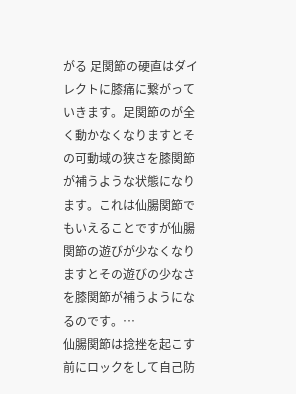がる 足関節の硬直はダイレクトに膝痛に繋がっていきます。足関節のが全く動かなくなりますとその可動域の狭さを膝関節が補うような状態になります。これは仙腸関節でもいえることですが仙腸関節の遊びが少なくなりますとその遊びの少なさを膝関節が補うようになるのです。…
仙腸関節は捻挫を起こす前にロックをして自己防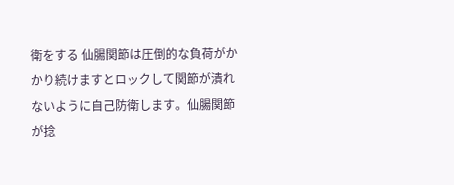衛をする 仙腸関節は圧倒的な負荷がかかり続けますとロックして関節が潰れないように自己防衛します。仙腸関節が捻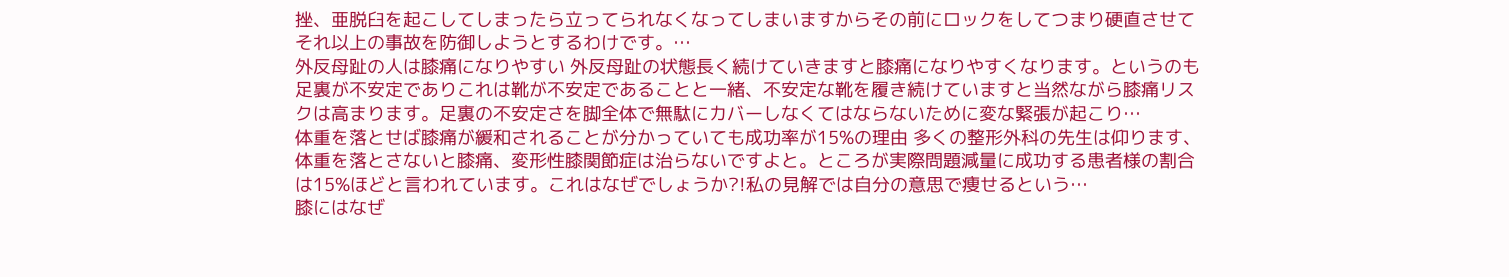挫、亜脱臼を起こしてしまったら立ってられなくなってしまいますからその前にロックをしてつまり硬直させてそれ以上の事故を防御しようとするわけです。…
外反母趾の人は膝痛になりやすい 外反母趾の状態長く続けていきますと膝痛になりやすくなります。というのも足裏が不安定でありこれは靴が不安定であることと一緒、不安定な靴を履き続けていますと当然ながら膝痛リスクは高まります。足裏の不安定さを脚全体で無駄にカバーしなくてはならないために変な緊張が起こり…
体重を落とせば膝痛が緩和されることが分かっていても成功率が15%の理由 多くの整形外科の先生は仰ります、体重を落とさないと膝痛、変形性膝関節症は治らないですよと。ところが実際問題減量に成功する患者様の割合は15%ほどと言われています。これはなぜでしょうか?!私の見解では自分の意思で痩せるという…
膝にはなぜ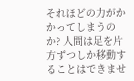それほどの力がかかってしまうのか? 人間は足を片方ずつしか移動することはできませ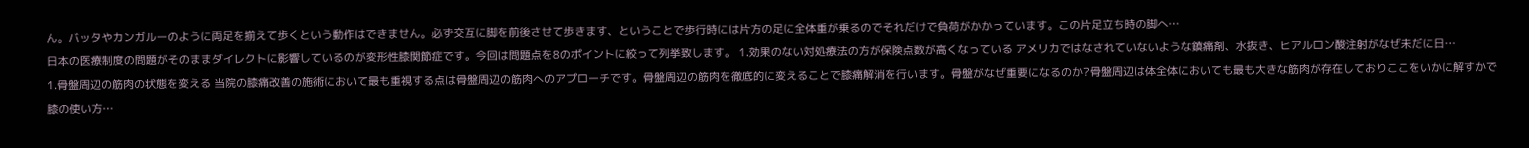ん。バッタやカンガルーのように両足を揃えて歩くという動作はできません。必ず交互に脚を前後させて歩きます、ということで歩行時には片方の足に全体重が乗るのでそれだけで負荷がかかっています。この片足立ち時の脚へ…
日本の医療制度の問題がそのままダイレクトに影響しているのが変形性膝関節症です。今回は問題点を8のポイントに絞って列挙致します。 1.効果のない対処療法の方が保険点数が高くなっている アメリカではなされていないような鎮痛剤、水抜き、ヒアルロン酸注射がなぜ未だに日…
1.骨盤周辺の筋肉の状態を変える 当院の膝痛改善の施術において最も重視する点は骨盤周辺の筋肉へのアプローチです。骨盤周辺の筋肉を徹底的に変えることで膝痛解消を行います。骨盤がなぜ重要になるのか?骨盤周辺は体全体においても最も大きな筋肉が存在しておりここをいかに解すかで膝の使い方…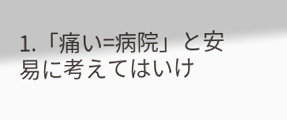1.「痛い=病院」と安易に考えてはいけ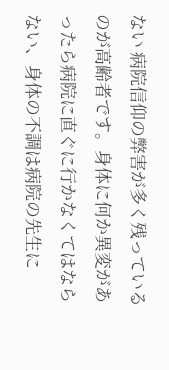ない 病院信仰の弊害が多く残っているのが高齢者です。身体に何か異変があったら病院に直ぐに行かなくてはならない、身体の不調は病院の先生に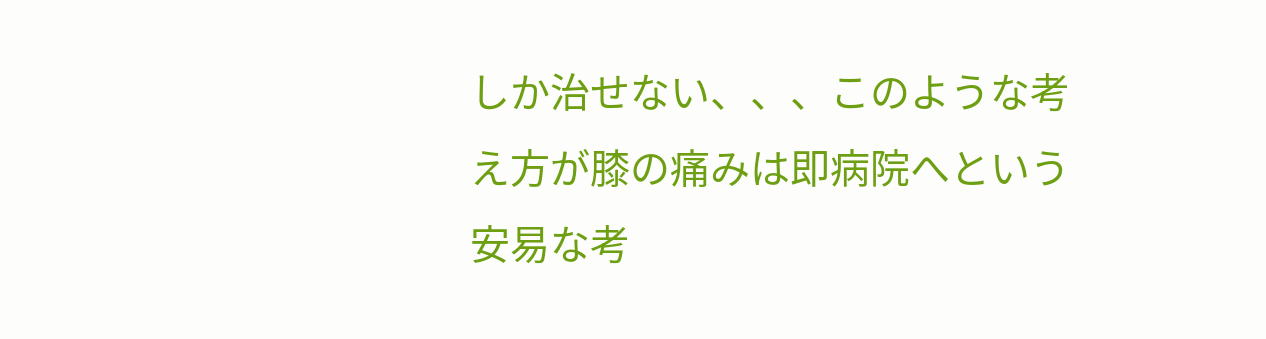しか治せない、、、このような考え方が膝の痛みは即病院へという安易な考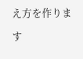え方を作ります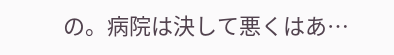の。病院は決して悪くはあ…